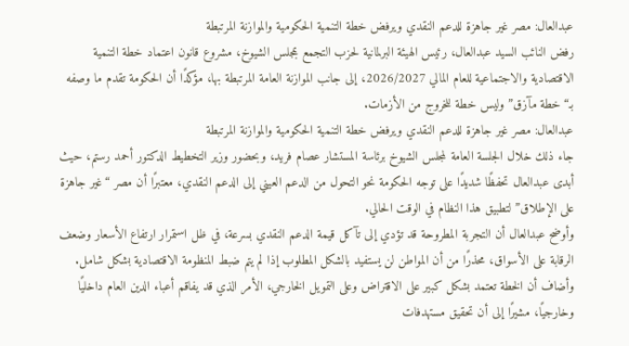عبدالعال: مصر غير جاهزة للدعم النقدي ويرفض خطة التنمية الحكومية والموازنة المرتبطة
رفض النائب السيد عبدالعال، رئيس الهيئة البرلمانية لحزب التجمع بمجلس الشيوخ، مشروع قانون اعتماد خطة التنمية الاقتصادية والاجتماعية للعام المالي 2026/2027، إلى جانب الموازنة العامة المرتبطة بها، مؤكدًا أن الحكومة تقدم ما وصفه بـ“خطة مآزق” وليس خطة للخروج من الأزمات.
عبدالعال: مصر غير جاهزة للدعم النقدي ويرفض خطة التنمية الحكومية والموازنة المرتبطة
جاء ذلك خلال الجلسة العامة لمجلس الشيوخ برئاسة المستشار عصام فريد، وبحضور وزير التخطيط الدكتور أحمد رستم، حيث أبدى عبدالعال تحفظًا شديدًا على توجه الحكومة نحو التحول من الدعم العيني إلى الدعم النقدي، معتبرًا أن مصر “غير جاهزة على الإطلاق” لتطبيق هذا النظام في الوقت الحالي.
وأوضح عبدالعال أن التجربة المطروحة قد تؤدي إلى تآكل قيمة الدعم النقدي بسرعة، في ظل استمرار ارتفاع الأسعار وضعف الرقابة على الأسواق، محذرًا من أن المواطن لن يستفيد بالشكل المطلوب إذا لم يتم ضبط المنظومة الاقتصادية بشكل شامل.
وأضاف أن الخطة تعتمد بشكل كبير على الاقتراض وعلى التمويل الخارجي، الأمر الذي قد يفاقم أعباء الدين العام داخليًا وخارجيًا، مشيرًا إلى أن تحقيق مستهدفات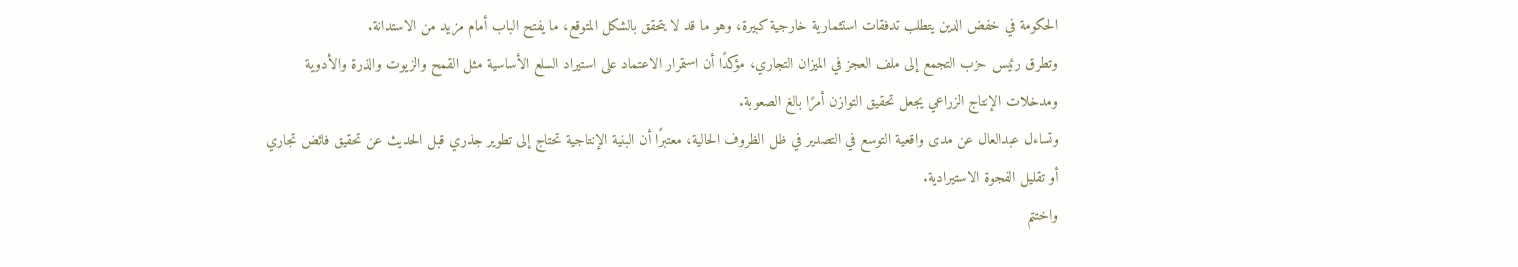الحكومة في خفض الدين يتطلب تدفقات استثمارية خارجية كبيرة، وهو ما قد لا يتحقق بالشكل المتوقع، ما يفتح الباب أمام مزيد من الاستدانة.
وتطرق رئيس حزب التجمع إلى ملف العجز في الميزان التجاري، مؤكدًا أن استمرار الاعتماد على استيراد السلع الأساسية مثل القمح والزيوت والذرة والأدوية ومدخلات الإنتاج الزراعي يجعل تحقيق التوازن أمرًا بالغ الصعوبة.
وتساءل عبدالعال عن مدى واقعية التوسع في التصدير في ظل الظروف الحالية، معتبرًا أن البنية الإنتاجية تحتاج إلى تطوير جذري قبل الحديث عن تحقيق فائض تجاري أو تقليل الفجوة الاستيرادية.
واختتم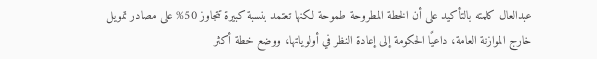عبدالعال كلمته بالتأكيد على أن الخطة المطروحة طموحة لكنها تعتمد بنسبة كبيرة تتجاوز 50% على مصادر تمويل خارج الموازنة العامة، داعيًا الحكومة إلى إعادة النظر في أولوياتها، ووضع خطة أكثر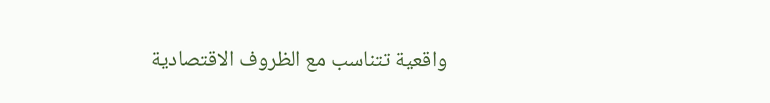واقعية تتناسب مع الظروف الاقتصادية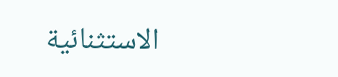الاستثنائية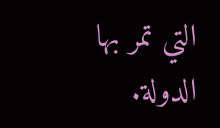التي تمر بها الدولة.